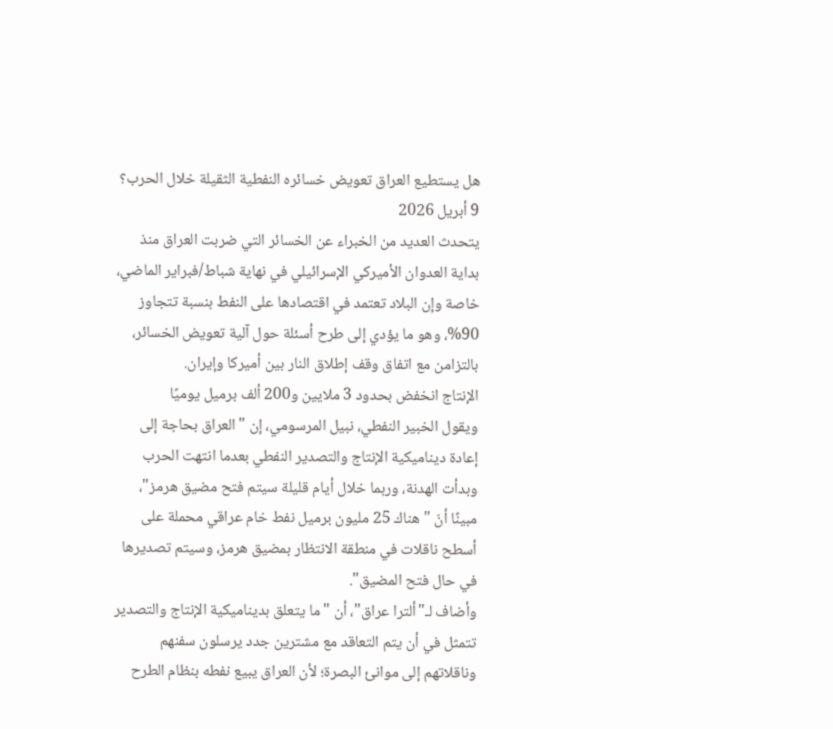هل يستطيع العراق تعويض خسائره النفطية الثقيلة خلال الحرب؟
9 أبريل 2026
يتحدث العديد من الخبراء عن الخسائر التي ضربت العراق منذ بداية العدوان الأميركي الإسرائيلي في نهاية شباط/فبراير الماضي، خاصة وإن البلاد تعتمد في اقتصادها على النفط بنسبة تتجاوز 90%، وهو ما يؤدي إلى طرح أسئلة حول آلية تعويض الخسائر، بالتزامن مع اتفاق وقف إطلاق النار بين أميركا وإيران.
الإنتاج انخفض بحدود 3 ملايين و200 ألف برميل يوميًا
ويقول الخبير النفطي، نبيل المرسومي، إن "العراق بحاجة إلى إعادة ديناميكية الإنتاج والتصدير النفطي بعدما انتهت الحرب وبدأت الهدنة، وربما خلال أيام قليلة سيتم فتح مضيق هرمز"، مبينًا أنّ "هناك 25 مليون برميل نفط خام عراقي محملة على أسطح ناقلات في منطقة الانتظار بمضيق هرمز، وسيتم تصديرها في حال فتح المضيق".
وأضاف لـ"ألترا عراق"، أن "ما يتعلق بديناميكية الإنتاج والتصدير تتمثل في أن يتم التعاقد مع مشترين جدد يرسلون سفنهم وناقلاتهم إلى موانئ البصرة؛ لأن العراق يبيع نفطه بنظام الطرح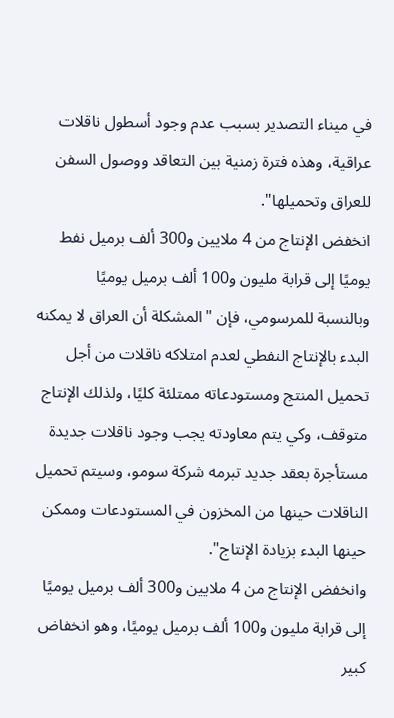في ميناء التصدير بسبب عدم وجود أسطول ناقلات عراقية، وهذه فترة زمنية بين التعاقد ووصول السفن للعراق وتحميلها".
انخفض الإنتاج من 4 ملايين و300 ألف برميل نفط يوميًا إلى قرابة مليون و100 ألف برميل يوميًا
وبالنسبة للمرسومي، فإن "المشكلة أن العراق لا يمكنه البدء بالإنتاج النفطي لعدم امتلاكه ناقلات من أجل تحميل المنتج ومستودعاته ممتلئة كليًا، ولذلك الإنتاج متوقف، وكي يتم معاودته يجب وجود ناقلات جديدة مستأجرة بعقد جديد تبرمه شركة سومو، وسيتم تحميل الناقلات حينها من المخزون في المستودعات وممكن حينها البدء بزيادة الإنتاج".
وانخفض الإنتاج من 4 ملايين و300 ألف برميل يوميًا إلى قرابة مليون و100 ألف برميل يوميًا، وهو انخفاض كبير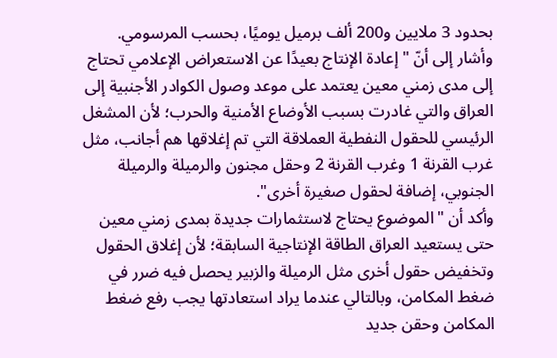بحدود 3 ملايين و200 ألف برميل يوميًا، بحسب المرسومي.
وأشار إلى أنّ "إعادة الإنتاج بعيدًا عن الاستعراض الإعلامي تحتاج إلى مدى زمني معين يعتمد على موعد وصول الكوادر الأجنبية إلى العراق والتي غادرت بسبب الأوضاع الأمنية والحرب؛ لأن المشغل الرئيسي للحقول النفطية العملاقة التي تم إغلاقها هم أجانب، مثل غرب القرنة 1 وغرب القرنة 2 وحقل مجنون والرميلة والرميلة الجنوبي، إضافة لحقول صغيرة أخرى".
وأكد أن "الموضوع يحتاج لاستثمارات جديدة بمدى زمني معين حتى يستعيد العراق الطاقة الإنتاجية السابقة؛ لأن إغلاق الحقول وتخفيض حقول أخرى مثل الرميلة والزبير يحصل فيه ضرر في ضغط المكامن، وبالتالي عندما يراد استعادتها يجب رفع ضغط المكامن وحقن جديد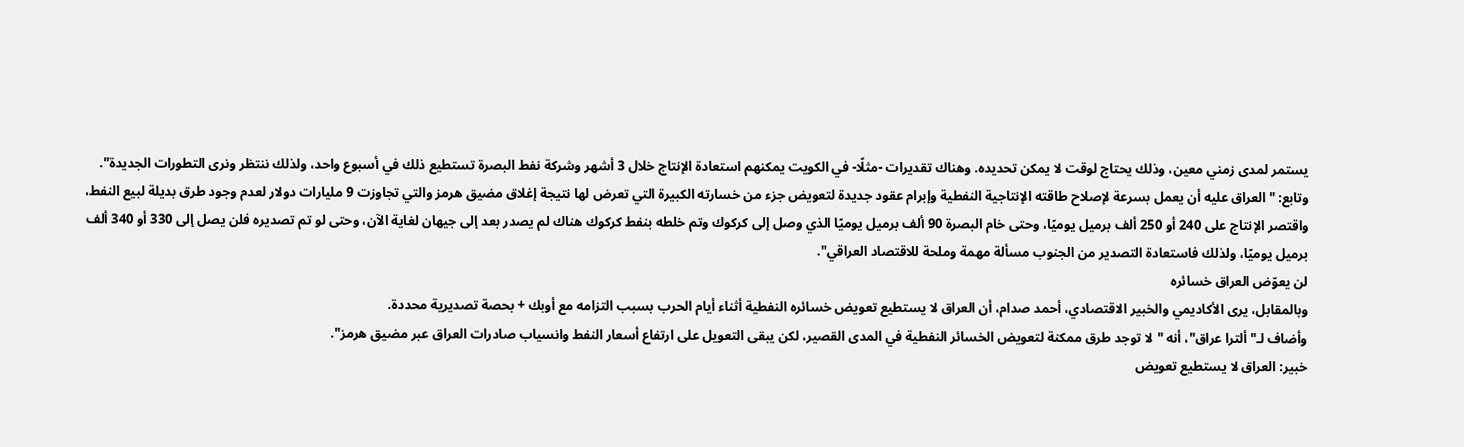يستمر لمدى زمني معين، وذلك يحتاج لوقت لا يمكن تحديده. وهناك تقديرات -مثلًا- في الكويت يمكنهم استعادة الإنتاج خلال 3 أشهر وشركة نفط البصرة تستطيع ذلك في أسبوع واحد، ولذلك ننتظر ونرى التطورات الجديدة".
وتابع: "العراق عليه أن يعمل بسرعة لإصلاح طاقته الإنتاجية النفطية وإبرام عقود جديدة لتعويض جزء من خسارته الكبيرة التي تعرض لها نتيجة إغلاق مضيق هرمز والتي تجاوزت 9 مليارات دولار لعدم وجود طرق بديلة لبيع النفط، واقتصر الإنتاج على 240 أو 250 ألف برميل يوميًا، وحتى خام البصرة 90 ألف برميل يوميًا الذي وصل إلى كركوك وتم خلطه بنفط كركوك هناك لم يصدر بعد إلى جيهان لغاية الآن، وحتى لو تم تصديره فلن يصل إلى 330 أو 340 ألف برميل يوميًا، ولذلك فاستعادة التصدير من الجنوب مسألة مهمة وملحة للاقتصاد العراقي".
لن يعوّض العراق خسائره
وبالمقابل، يرى الأكاديمي والخبير الاقتصادي، أحمد صدام، أن العراق لا يستطيع تعويض خسائره النفطية أثناء أيام الحرب بسبب التزامه مع أوبك + بحصة تصديرية محددة.
وأضاف لـ"ألترا عراق"، أنه "لا توجد طرق ممكنة لتعويض الخسائر النفطية في المدى القصير، لكن يبقى التعويل على ارتفاع أسعار النفط وانسياب صادرات العراق عبر مضيق هرمز".
خبير: العراق لا يستطيع تعويض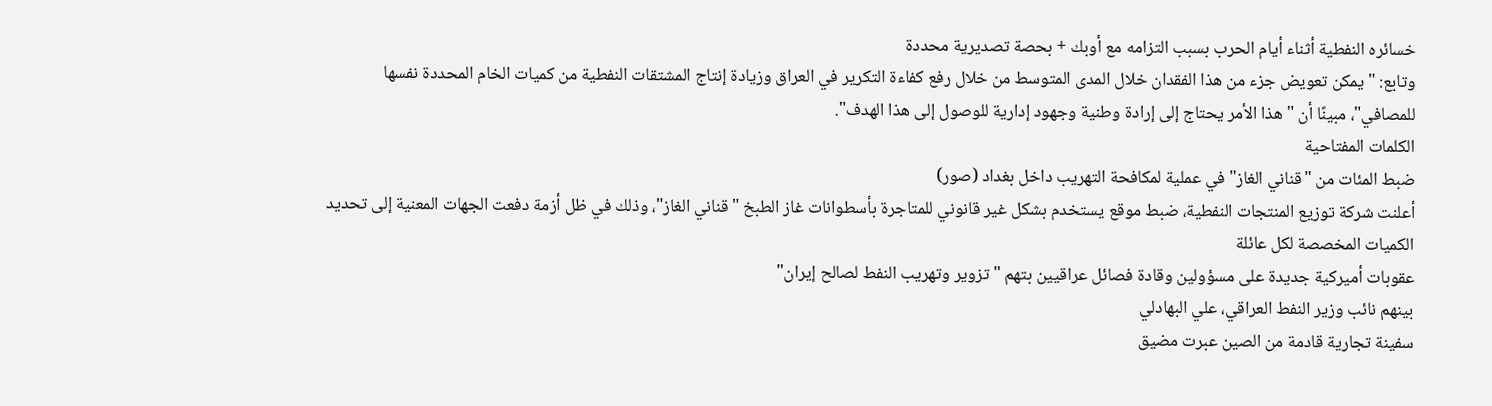خسائره النفطية أثناء أيام الحرب بسبب التزامه مع أوبك + بحصة تصديرية محددة
وتابع: "يمكن تعويض جزء من هذا الفقدان خلال المدى المتوسط من خلال رفع كفاءة التكرير في العراق وزيادة إنتاج المشتقات النفطية من كميات الخام المحددة نفسها للمصافي"، مبينًا أن "هذا الأمر يحتاج إلى إرادة وطنية وجهود إدارية للوصول إلى هذا الهدف".
الكلمات المفتاحية
ضبط المئات من "قناني الغاز" في عملية لمكافحة التهريب داخل بغداد (صور)
أعلنت شركة توزيع المنتجات النفطية، ضبط موقع يستخدم بشكل غير قانوني للمتاجرة بأسطوانات غاز الطبخ "قناني الغاز"، وذلك في ظل أزمة دفعت الجهات المعنية إلى تحديد الكميات المخصصة لكل عائلة
عقوبات أميركية جديدة على مسؤولين وقادة فصائل عراقيين بتهم "تزوير وتهريب النفط لصالح إيران"
بينهم نائب وزير النفط العراقي، علي البهادلي
سفينة تجارية قادمة من الصين عبرت مضيق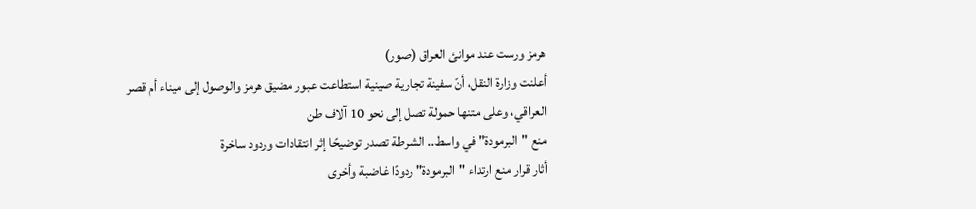هرمز ورست عند موانئ العراق (صور)
أعلنت وزارة النقل، أنّ سفينة تجارية صينية استطاعت عبور مضيق هرمز والوصول إلى ميناء أم قصر العراقي، وعلى متنها حمولة تصل إلى نحو 10 آلاف طن
منع "البرمودة" في واسط.. الشرطة تصدر توضيحًا إثر انتقادات وردود ساخرة
أثار قرار منع ارتداء "البرمودة" ردودًا غاضبة وأخرى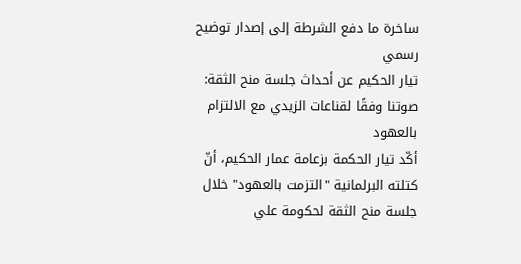ساخرة ما دفع الشرطة إلى إصدار توضيح رسمي
تيار الحكيم عن أحداث جلسة منح الثقة: صوتنا وفقًا لقناعات الزيدي مع الالتزام بالعهود
أكّد تيار الحكمة بزعامة عمار الحكيم، أنّ كتلته البرلمانية "التزمت بالعهود" خلال جلسة منح الثقة لحكومة علي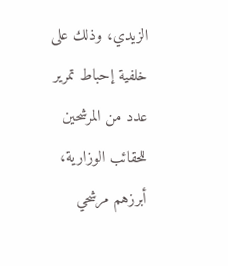الزيدي، وذلك على خلفية إحباط تمرير عدد من المرشحين للحقائب الوزارية، أبرزهم مرشحي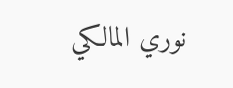نوري المالكي